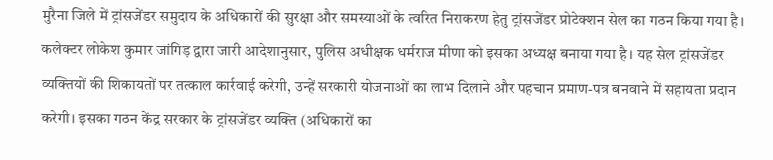मुरैना जिले में ट्रांसजेंडर समुदाय के अधिकारों की सुरक्षा और समस्याओं के त्वरित निराकरण हेतु ट्रांसजेंडर प्रोटेक्शन सेल का गठन किया गया है। कलेक्टर लोकेश कुमार जांगिड़ द्वारा जारी आदेशानुसार, पुलिस अधीक्षक धर्मराज मीणा को इसका अध्यक्ष बनाया गया है। यह सेल ट्रांसजेंडर व्यक्तियों की शिकायतों पर तत्काल कार्रवाई करेगी, उन्हें सरकारी योजनाओं का लाभ दिलाने और पहचान प्रमाण-पत्र बनवाने में सहायता प्रदान करेगी। इसका गठन केंद्र सरकार के ट्रांसजेंडर व्यक्ति (अधिकारों का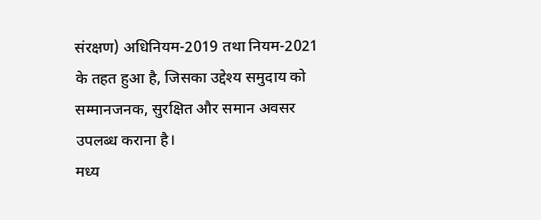संरक्षण) अधिनियम-2019 तथा नियम-2021 के तहत हुआ है, जिसका उद्देश्य समुदाय को सम्मानजनक, सुरक्षित और समान अवसर उपलब्ध कराना है।
मध्य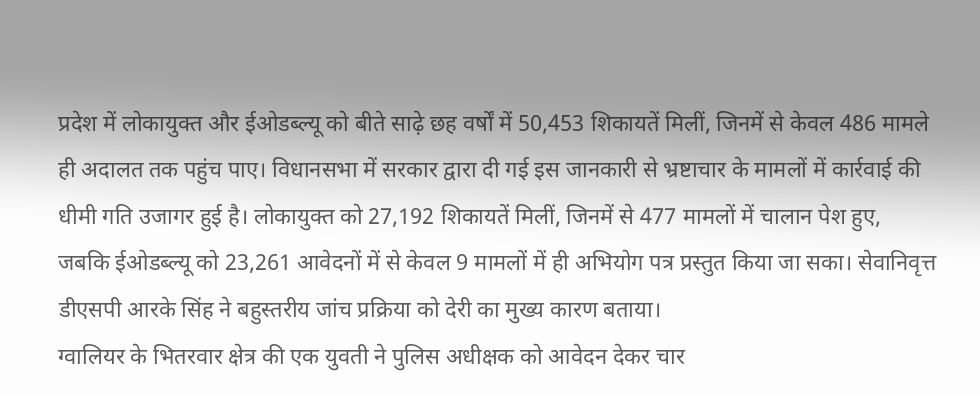प्रदेश में लोकायुक्त और ईओडब्ल्यू को बीते साढ़े छह वर्षों में 50,453 शिकायतें मिलीं, जिनमें से केवल 486 मामले ही अदालत तक पहुंच पाए। विधानसभा में सरकार द्वारा दी गई इस जानकारी से भ्रष्टाचार के मामलों में कार्रवाई की धीमी गति उजागर हुई है। लोकायुक्त को 27,192 शिकायतें मिलीं, जिनमें से 477 मामलों में चालान पेश हुए, जबकि ईओडब्ल्यू को 23,261 आवेदनों में से केवल 9 मामलों में ही अभियोग पत्र प्रस्तुत किया जा सका। सेवानिवृत्त डीएसपी आरके सिंह ने बहुस्तरीय जांच प्रक्रिया को देरी का मुख्य कारण बताया।
ग्वालियर के भितरवार क्षेत्र की एक युवती ने पुलिस अधीक्षक को आवेदन देकर चार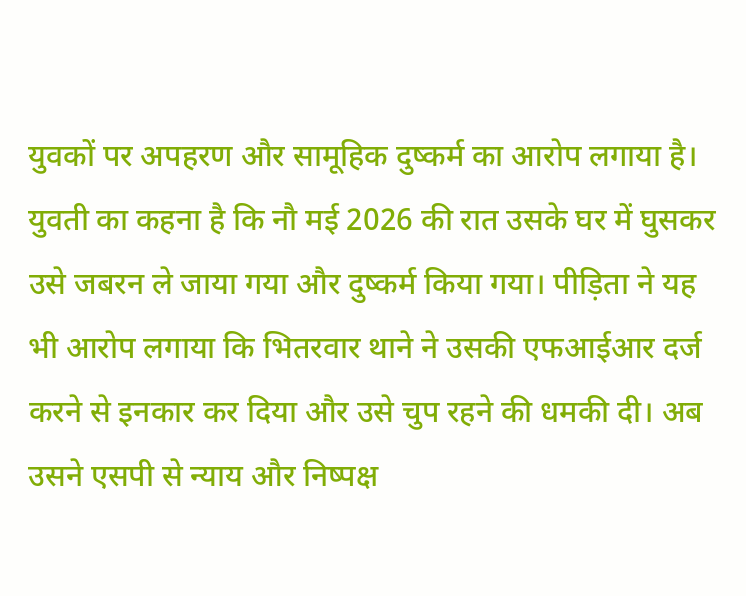युवकों पर अपहरण और सामूहिक दुष्कर्म का आरोप लगाया है। युवती का कहना है कि नौ मई 2026 की रात उसके घर में घुसकर उसे जबरन ले जाया गया और दुष्कर्म किया गया। पीड़िता ने यह भी आरोप लगाया कि भितरवार थाने ने उसकी एफआईआर दर्ज करने से इनकार कर दिया और उसे चुप रहने की धमकी दी। अब उसने एसपी से न्याय और निष्पक्ष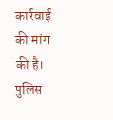कार्रवाई की मांग की है। पुलिस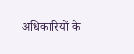अधिकारियों के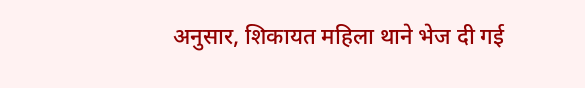अनुसार, शिकायत महिला थाने भेज दी गई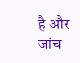है और जांच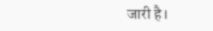जारी है।